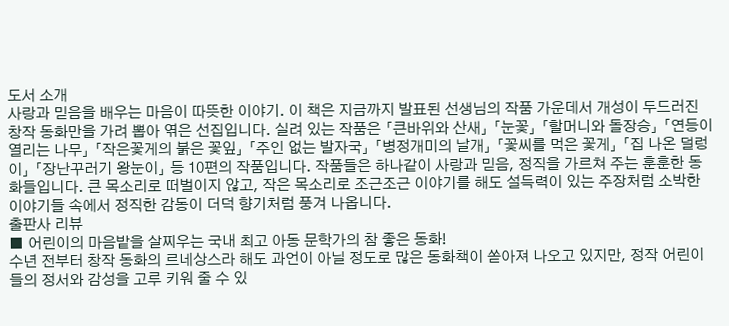도서 소개
사랑과 믿음을 배우는 마음이 따뜻한 이야기. 이 책은 지금까지 발표된 선생님의 작품 가운데서 개성이 두드러진 창작 동화만을 가려 뽑아 엮은 선집입니다. 실려 있는 작품은 「큰바위와 산새」 「눈꽃」 「할머니와 돌장승」 「연등이 열리는 나무」 「작은꽃게의 붉은 꽃잎」 「주인 없는 발자국」 「병정개미의 날개」 「꽃씨를 먹은 꽃게」 「집 나온 덜렁이」 「장난꾸러기 왕눈이」 등 10편의 작품입니다. 작품들은 하나같이 사랑과 믿음, 정직을 가르쳐 주는 훈훈한 동화들입니다. 큰 목소리로 떠벌이지 않고, 작은 목소리로 조근조근 이야기를 해도 설득력이 있는 주장처럼 소박한 이야기들 속에서 정직한 감동이 더덕 향기처럼 풍겨 나옵니다.
출판사 리뷰
■ 어린이의 마음밭을 살찌우는 국내 최고 아동 문학가의 참 좋은 동화!
수년 전부터 창작 동화의 르네상스라 해도 과언이 아닐 정도로 많은 동화책이 쏟아져 나오고 있지만, 정작 어린이들의 정서와 감성을 고루 키워 줄 수 있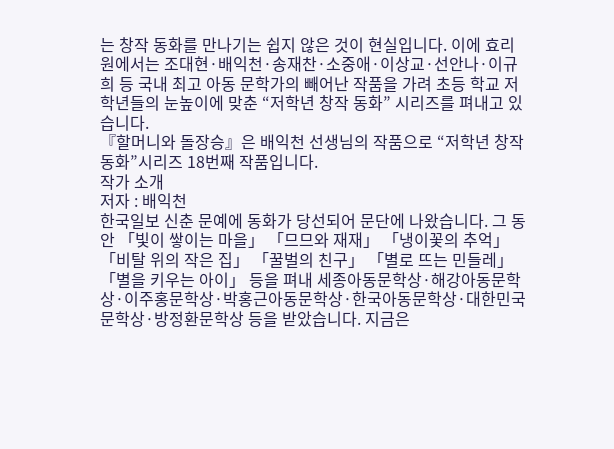는 창작 동화를 만나기는 쉽지 않은 것이 현실입니다. 이에 효리원에서는 조대현·배익천·송재찬·소중애·이상교·선안나·이규희 등 국내 최고 아동 문학가의 빼어난 작품을 가려 초등 학교 저학년들의 눈높이에 맞춘 “저학년 창작 동화” 시리즈를 펴내고 있습니다.
『할머니와 돌장승』은 배익천 선생님의 작품으로 “저학년 창작 동화”시리즈 18번째 작품입니다.
작가 소개
저자 : 배익천
한국일보 신춘 문예에 동화가 당선되어 문단에 나왔습니다. 그 동안 「빛이 쌓이는 마을」 「므므와 재재」 「냉이꽃의 추억」 「비탈 위의 작은 집」 「꿀벌의 친구」 「별로 뜨는 민들레」 「별을 키우는 아이」 등을 펴내 세종아동문학상·해강아동문학상·이주홍문학상·박홍근아동문학상·한국아동문학상·대한민국문학상·방정환문학상 등을 받았습니다. 지금은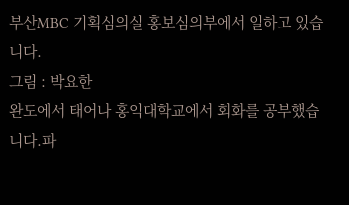부산MBC 기획심의실 홍보심의부에서 일하고 있습니다.
그림 : 박요한
완도에서 태어나 홍익대학교에서 회화를 공부했습니다.파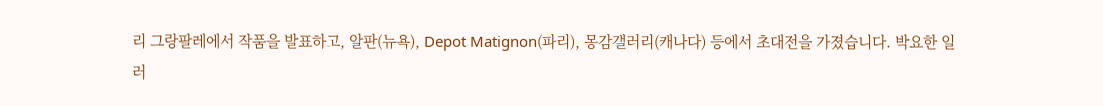리 그랑팔레에서 작품을 발표하고, 알판(뉴욕), Depot Matignon(파리), 몽감갤러리(캐나다) 등에서 초대전을 가졌습니다. 박요한 일러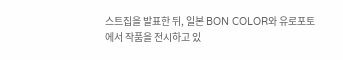스트집을 발표한 뒤, 일본 BON COLOR와 유로포토에서 작품을 전시하고 있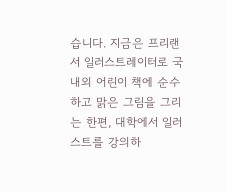습니다. 지금은 프리랜서 일러스트레이터로 국내외 어린이 책에 순수하고 맑은 그림을 그리는 한편, 대학에서 일러스트를 강의하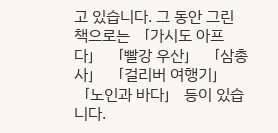고 있습니다. 그 동안 그린 책으로는 「가시도 아프다」 「빨강 우산」 「삼총사」 「걸리버 여행기」 「노인과 바다」 등이 있습니다.